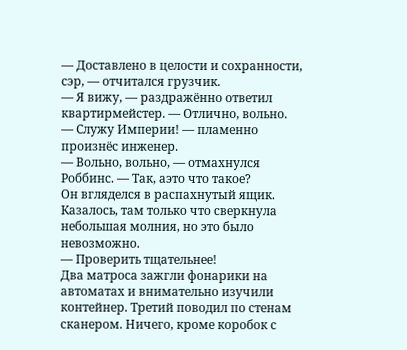— Доставлено в целости и сохранности, сэр, — отчитался грузчик.
— Я вижу, — раздражённо ответил квартирмейстер. — Отлично, вольно.
— Служу Империи! — пламенно произнёс инженер.
— Вольно, вольно, — отмахнулся Роббинс. — Так, аэто что такое?
Он вгляделся в распахнутый ящик. Казалось, там только что сверкнула небольшая молния, но это было невозможно.
— Проверить тщательнее!
Два матроса зажгли фонарики на автоматах и внимательно изучили контейнер. Третий поводил по стенам сканером. Ничего, кроме коробок с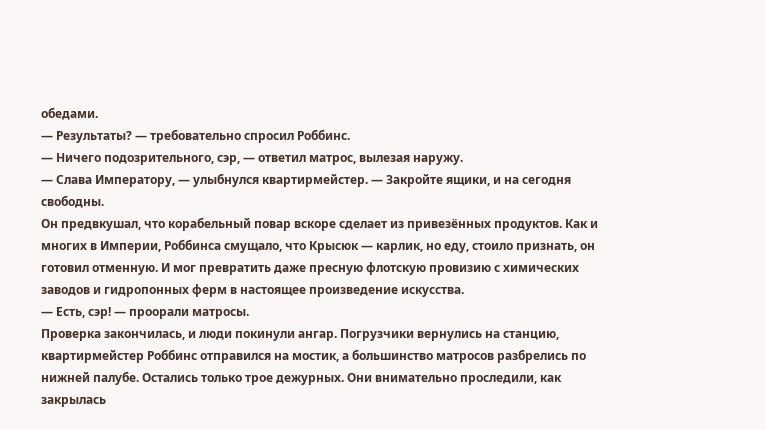обедами.
— Результаты? — требовательно спросил Роббинс.
— Ничего подозрительного, сэр, — ответил матрос, вылезая наружу.
— Слава Императору, — улыбнулся квартирмейстер. — Закройте ящики, и на сегодня свободны.
Он предвкушал, что корабельный повар вскоре сделает из привезённых продуктов. Как и многих в Империи, Роббинса смущало, что Крысюк — карлик, но еду, стоило признать, он готовил отменную. И мог превратить даже пресную флотскую провизию с химических заводов и гидропонных ферм в настоящее произведение искусства.
— Есть, сэр! — проорали матросы.
Проверка закончилась, и люди покинули ангар. Погрузчики вернулись на станцию, квартирмейстер Роббинс отправился на мостик, а большинство матросов разбрелись по нижней палубе. Остались только трое дежурных. Они внимательно проследили, как закрылась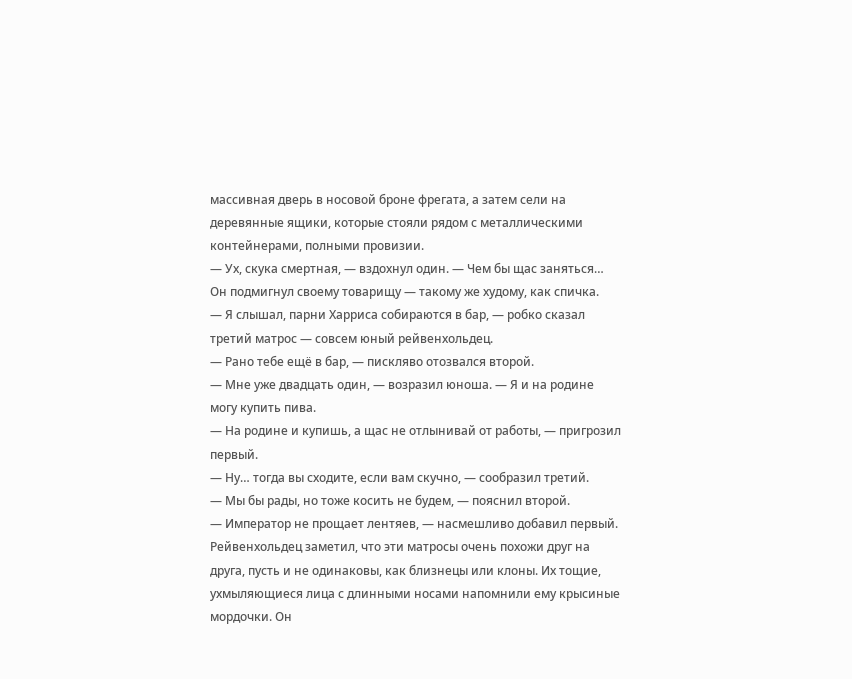массивная дверь в носовой броне фрегата, а затем сели на деревянные ящики, которые стояли рядом с металлическими контейнерами, полными провизии.
— Ух, скука смертная, — вздохнул один. — Чем бы щас заняться…
Он подмигнул своему товарищу — такому же худому, как спичка.
— Я слышал, парни Харриса собираются в бар, — робко сказал третий матрос — совсем юный рейвенхольдец.
— Рано тебе ещё в бар, — пискляво отозвался второй.
— Мне уже двадцать один, — возразил юноша. — Я и на родине могу купить пива.
— На родине и купишь, а щас не отлынивай от работы, — пригрозил первый.
— Ну… тогда вы сходите, если вам скучно, — сообразил третий.
— Мы бы рады, но тоже косить не будем, — пояснил второй.
— Император не прощает лентяев, — насмешливо добавил первый.
Рейвенхольдец заметил, что эти матросы очень похожи друг на друга, пусть и не одинаковы, как близнецы или клоны. Их тощие, ухмыляющиеся лица с длинными носами напомнили ему крысиные мордочки. Он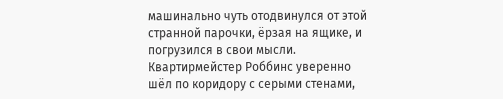машинально чуть отодвинулся от этой странной парочки, ёрзая на ящике, и погрузился в свои мысли.
Квартирмейстер Роббинс уверенно шёл по коридору с серыми стенами,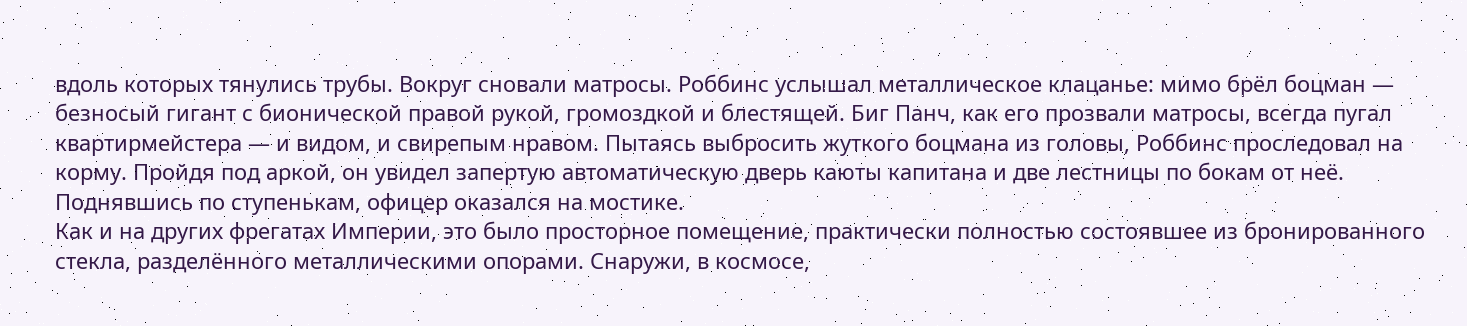вдоль которых тянулись трубы. Вокруг сновали матросы. Роббинс услышал металлическое клацанье: мимо брёл боцман — безносый гигант с бионической правой рукой, громоздкой и блестящей. Биг Панч, как его прозвали матросы, всегда пугал квартирмейстера — и видом, и свирепым нравом. Пытаясь выбросить жуткого боцмана из головы, Роббинс проследовал на корму. Пройдя под аркой, он увидел запертую автоматическую дверь каюты капитана и две лестницы по бокам от неё. Поднявшись по ступенькам, офицер оказался на мостике.
Как и на других фрегатах Империи, это было просторное помещение, практически полностью состоявшее из бронированного стекла, разделённого металлическими опорами. Снаружи, в космосе,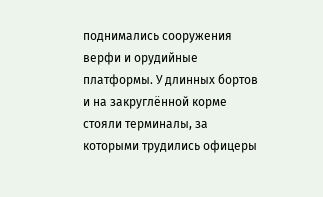поднимались сооружения верфи и орудийные платформы. У длинных бортов и на закруглённой корме стояли терминалы, за которыми трудились офицеры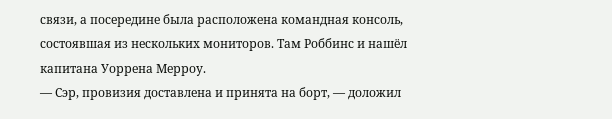связи, а посередине была расположена командная консоль, состоявшая из нескольких мониторов. Там Роббинс и нашёл капитана Уоррена Мерроу.
— Сэр, провизия доставлена и принята на борт, — доложил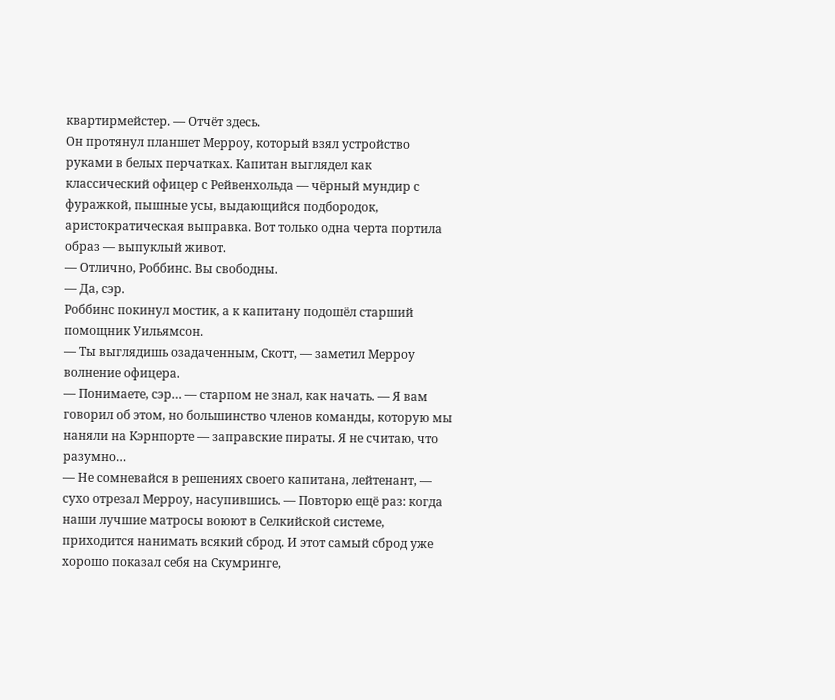квартирмейстер. — Отчёт здесь.
Он протянул планшет Мерроу, который взял устройство руками в белых перчатках. Капитан выглядел как классический офицер с Рейвенхольда — чёрный мундир с фуражкой, пышные усы, выдающийся подбородок, аристократическая выправка. Вот только одна черта портила образ — выпуклый живот.
— Отлично, Роббинс. Вы свободны.
— Да, сэр.
Роббинс покинул мостик, а к капитану подошёл старший помощник Уильямсон.
— Ты выглядишь озадаченным, Скотт, — заметил Мерроу волнение офицера.
— Понимаете, сэр… — старпом не знал, как начать. — Я вам говорил об этом, но большинство членов команды, которую мы наняли на Кэрнпорте — заправские пираты. Я не считаю, что разумно…
— Не сомневайся в решениях своего капитана, лейтенант, — сухо отрезал Мерроу, насупившись. — Повторю ещё раз: когда наши лучшие матросы воюют в Селкийской системе, приходится нанимать всякий сброд. И этот самый сброд уже хорошо показал себя на Скумринге,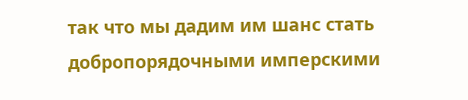так что мы дадим им шанс стать добропорядочными имперскими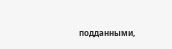подданными,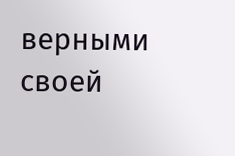верными своей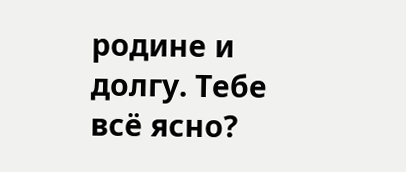родине и долгу. Тебе всё ясно?